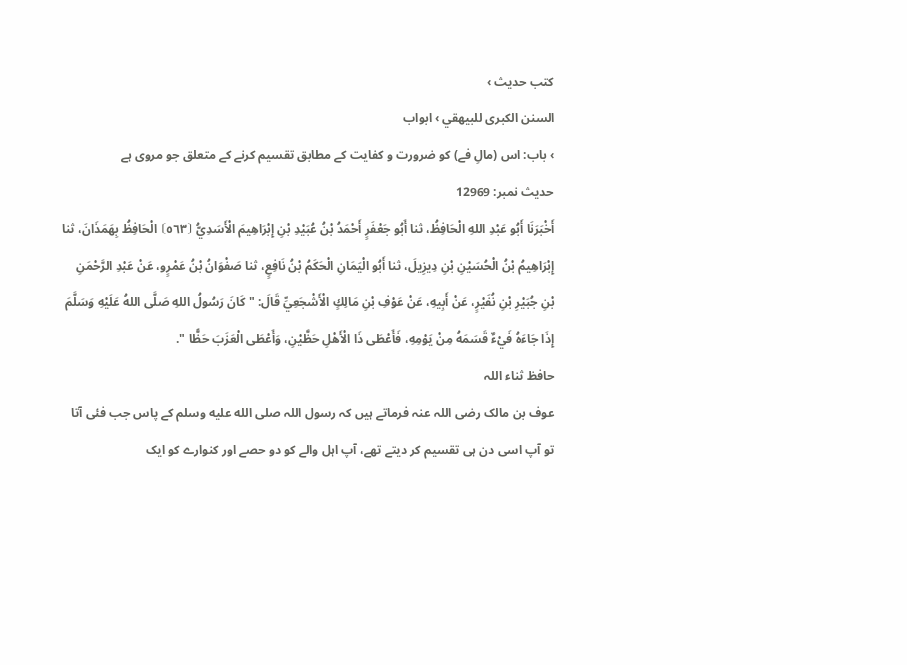کتب حدیث ›
السنن الكبرى للبيهقي › ابواب
› باب: اس (مالِ فے) کو ضرورت و کفایت کے مطابق تقسیم کرنے کے متعلق جو مروی ہے
حدیث نمبر: 12969
أَخْبَرَنَا أَبُو عَبْدِ اللهِ الْحَافِظُ، ثنا أَبُو جَعْفَرٍ أَحْمَدُ بْنُ عُبَيْدِ بْنِ إِبْرَاهِيمَ الْأَسَدِيُّ ⦗٥٦٣⦘ الْحَافِظُ بِهَمَذَانَ، ثنا إِبْرَاهِيمُ بْنُ الْحُسَيْنِ بْنِ دِيزِيلَ، ثنا أَبُو الْيَمَانِ الْحَكَمُ بْنُ نَافِعٍ، ثنا صَفْوَانُ بْنُ عَمْرٍو، عَنْ عَبْدِ الرَّحْمَنِ بْنِ جُبَيْرِ بْنِ نُفَيْرٍ، عَنْ أَبِيهِ، عَنْ عَوْفِ بْنِ مَالِكٍ الْأَشْجَعِيِّ قَالَ: " كَانَ رَسُولُ اللهِ صَلَّى اللهُ عَلَيْهِ وَسَلَّمَ إِذَا جَاءَهُ فَيْءٌ قَسَمَهُ مِنْ يَوْمِهِ، فَأَعْطَى ذَا الْأَهْلِ حَظَّيْنِ، وَأَعْطَى الْعَزَبَ حَظًّا ".
حافظ ثناء اللہ
عوف بن مالک رضی اللہ عنہ فرماتے ہیں کہ رسول اللہ صلى الله عليه وسلم کے پاس جب فئی آتا تو آپ اسی دن ہی تقسیم کر دیتے تھے، آپ اہل والے کو دو حصے اور کنوارے کو ایک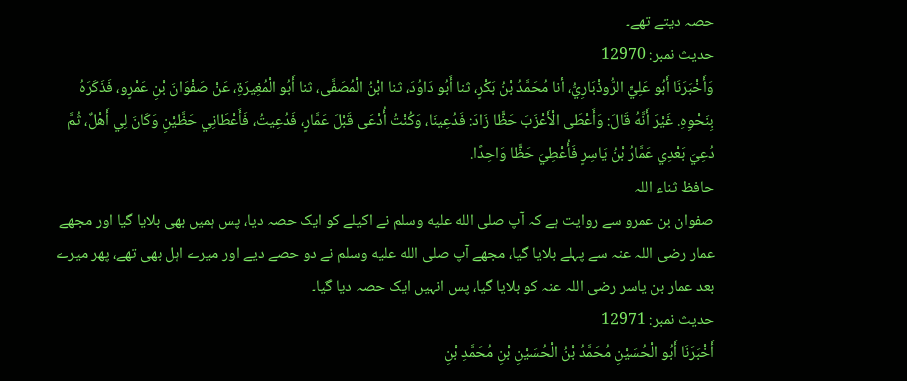حصہ دیتے تھے۔
حدیث نمبر: 12970
وَأَخْبَرَنَا أَبُو عَلِيٍّ الرُّوذْبَارِيُّ، أنا مُحَمَّدُ بْنُ بَكْرٍ، ثنا أَبُو دَاوُدَ، ثنا ابْنُ الْمُصَفَّى، ثنا أَبُو الْمُغِيرَةِ، عَنْ صَفْوَانَ بْنِ عَمْرٍو، فَذَكَرَهُ بِنَحْوِهِ. غَيْرَ أَنَّهُ قَالَ: وَأَعْطَى الْأَعْزَبَ حَظًّا زَادَ: فَدُعِينَا، وَكُنْتُ أُدْعَى قَبْلَ عَمَّارٍ، فَدُعِيتُ، فَأَعْطَانِي حَظَّيْنِ وَكَانَ لِي أَهْلٌ، ثُمَّ دُعِيَ بَعْدِي عَمَّارُ بْنُ يَاسِرٍ فَأُعْطِيَ حَظًّا وَاحِدًا.
حافظ ثناء اللہ
صفوان بن عمرو سے روایت ہے کہ آپ صلى الله عليه وسلم نے اکیلے کو ایک حصہ دیا، پس ہمیں بھی بلایا گیا اور مجھے عمار رضی اللہ عنہ سے پہلے بلایا گیا، مجھے آپ صلى الله عليه وسلم نے دو حصے دیے اور میرے اہل بھی تھے، پھر میرے بعد عمار بن یاسر رضی اللہ عنہ کو بلایا گیا، پس انہیں ایک حصہ دیا گیا۔
حدیث نمبر: 12971
أَخْبَرَنَا أَبُو الْحُسَيْنِ مُحَمَّدُ بْنُ الْحُسَيْنِ بْنِ مُحَمَّدِ بْنِ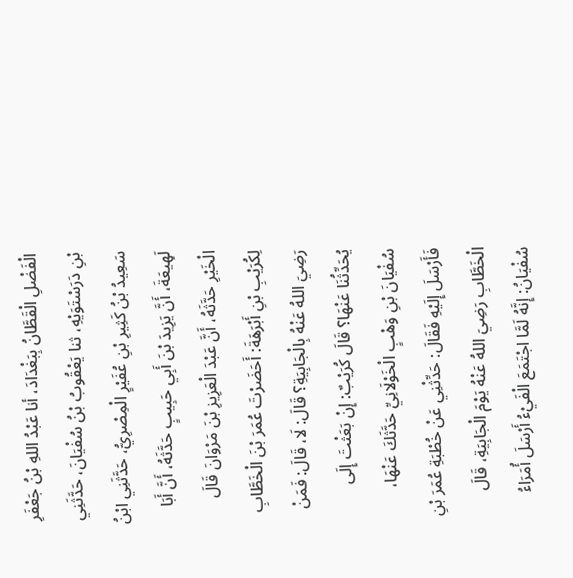الْفَضْلِ الْقَطَّانُ بِبَغْدَادَ، أنا عَبْدُ اللهِ بْنُ جَعْفَرِ بْنِ دَرَسْتَوَيْهِ، ثنا يَعْقُوبُ بْنُ سُفْيَانَ، حَدَّثَنِي سَعِيدُ بْنُ كَثِيرِ بْنِ عُفَيْرٍ الْمِصْرِيُّ، حَدَّثَنِي ابْنُ لَهِيعَةَ، أَنَّ يَزِيدَ بْنَ أَبِي حَبِيبٍ حَدَّثَهُ، أَنَّ أَبَا الْخَيْرِ حَدَّثَهُ، أَنَّ عَبْدَ الْعَزِيزِ بْنَ مَرْوَانَ قَالَ لِكُرَيْبِ بْنِ أَبْرَهَةَ: أَحَضَرْتَ عُمَرَ بْنَ الْخَطَّابِ رَضِيَ اللهُ عَنْهُ بِالْجَابِيَةِ؟ قَالَ: لَا، قَالَ: فَمَنْ يُحَدِّثُنَا عَنْهَا؟ قَالَ كُرَيْبٌ: إِنْ بَعَثْتَ إِلَى سُفْيَانَ بْنِ وَهْبٍ الْخَوْلَانِيِّ حَدَّثَكَ عَنْهَا، فَأَرْسَلَ إِلَيْهِ فَقَالَ: حَدِّثْنِي عَنْ خُطْبَةِ عُمَرَ بْنِ الْخَطَّابِ رَضِيَ اللهُ عَنْهُ يَوْمَ الْجَابِيَةِ، قَالَ سُفْيَانُ: إِنَّهُ لَمَّا اجْتَمَعَ الْفَيْءُ أَرْسَلَ أُمَرَاءُ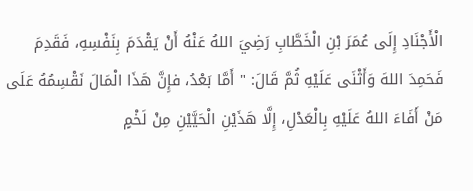الْأَجْنَادِ إِلَى عُمَرَ بْنِ الْخَطَّابِ رَضِيَ اللهُ عَنْهُ أَنْ يَقْدَمَ بِنَفْسِهِ، فَقَدِمَ فَحَمِدَ اللهَ وَأَثْنَى عَلَيْهِ ثُمَّ قَالَ: " أَمَّا بَعْدُ، فإِنَّ هَذَا الْمَالَ نَقْسِمُهُ عَلَى مَنْ أَفَاءَ اللهُ عَلَيْهِ بِالْعَدْلِ، إِلَّا هَذَيْنِ الْحَيَّيْنِ مِنْ لَخْمٍ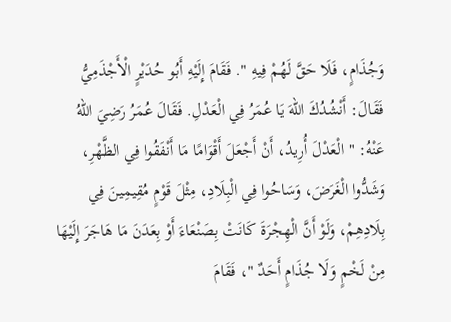وَجُذَامٍ، فَلَا حَقَّ لَهُمْ فِيهِ ". فَقَامَ إِلَيْهِ أَبُو حُدَيْرٍ الْأَجْذَمِيُّ فَقَالَ: أَنْشُدُكَ اللهَ يَا عُمَرُ فِي الْعَدْلِ. فَقَالَ عُمَرُ رَضِيَ اللهُ عَنْهُ: " الْعَدْلَ أُرِيدُ، أَنْ أَجْعَلَ أَقْوَامًا مَا أَنْفَقُوا فِي الظَّهْرِ، وَشَدُّوا الْغَرَضَ، وَسَاحُوا فِي الْبِلَادِ، مِثْلَ قَوْمٍ مُقِيمِينَ فِي بِلَادِهِمْ، وَلَوْ أَنَّ الْهِجْرَةَ كَانَتْ بِصَنْعَاءَ أَوْ بِعَدَنَ مَا هَاجَرَ إِلَيْهَا مِنْ لَخْمٍ وَلَا جُذَامٍ أَحَدٌ "، فَقَامَ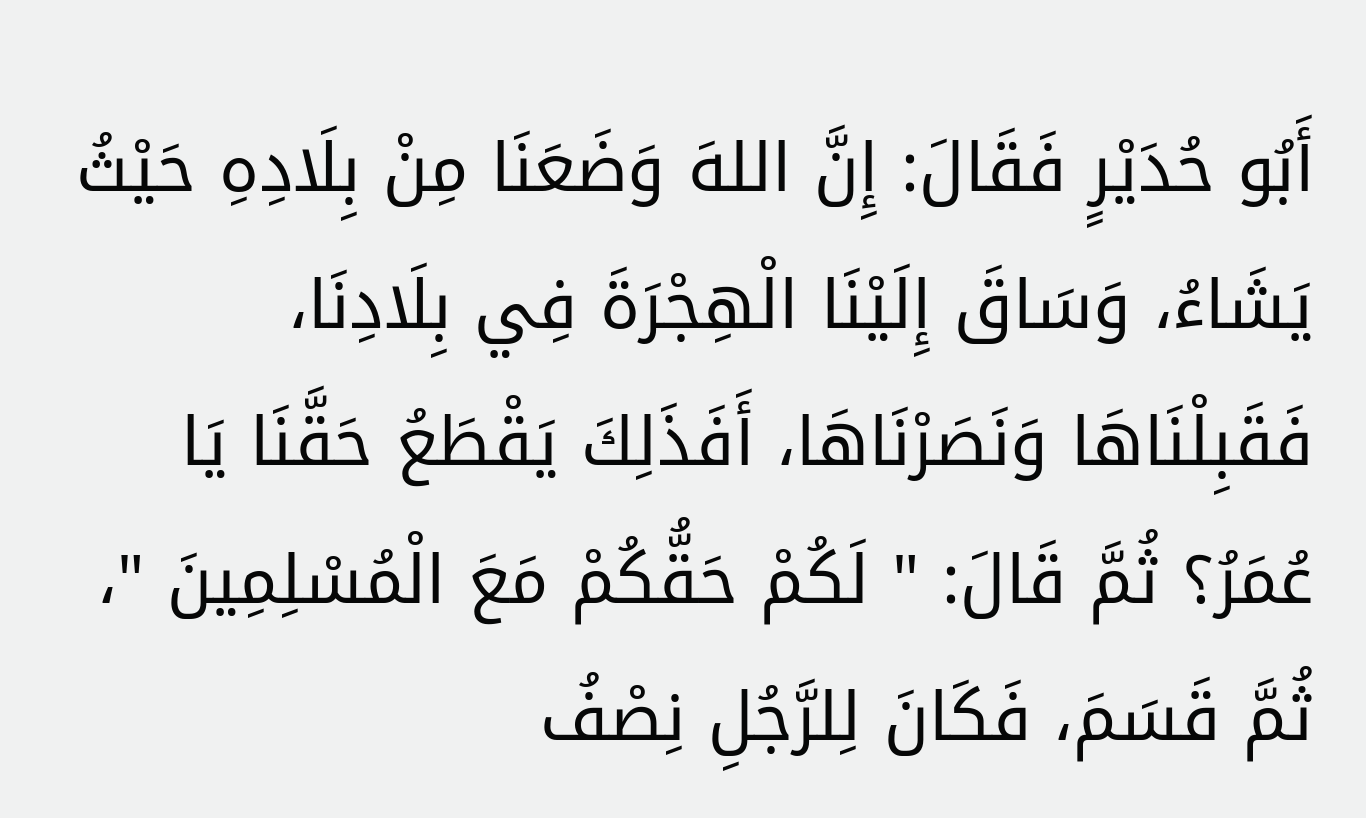أَبُو حُدَيْرٍ فَقَالَ: إِنَّ اللهَ وَضَعَنَا مِنْ بِلَادِهِ حَيْثُ يَشَاءُ، وَسَاقَ إِلَيْنَا الْهِجْرَةَ فِي بِلَادِنَا، فَقَبِلْنَاهَا وَنَصَرْنَاهَا، أَفَذَلِكَ يَقْطَعُ حَقَّنَا يَا عُمَرُ؟ ثُمَّ قَالَ: " لَكُمْ حَقُّكُمْ مَعَ الْمُسْلِمِينَ "، ثُمَّ قَسَمَ، فَكَانَ لِلرَّجُلِ نِصْفُ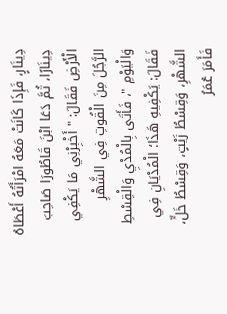دِينَارٍ، فَإِذَا كَانَتْ مَعَهُ امْرَأَتُهُ أَعْطَاهُ دِينَارًا، ثُمَّ دَعَا ابْنَ قَاطُورَا صَاحِبَ الْأَرْضِ فَقَالَ: " أَخْبِرْنِي مَا يَكْفِي الرَّجُلَ مِنَ الْقُوتِ فِي الشَّهْرِ وَالْيَوْمِ "، فَأَتَى بِالْمُدْيِ وَالْقِسْطِ فَقَالَ: يَكْفِيهِ هَذَا؛ الْمُدْيَانِ فِي الشَّهْرِ، وَقِسْطُ زَيْتٍ، وَقِسْطُ خَلٍّ، فَأَمَرَ عُمَرُ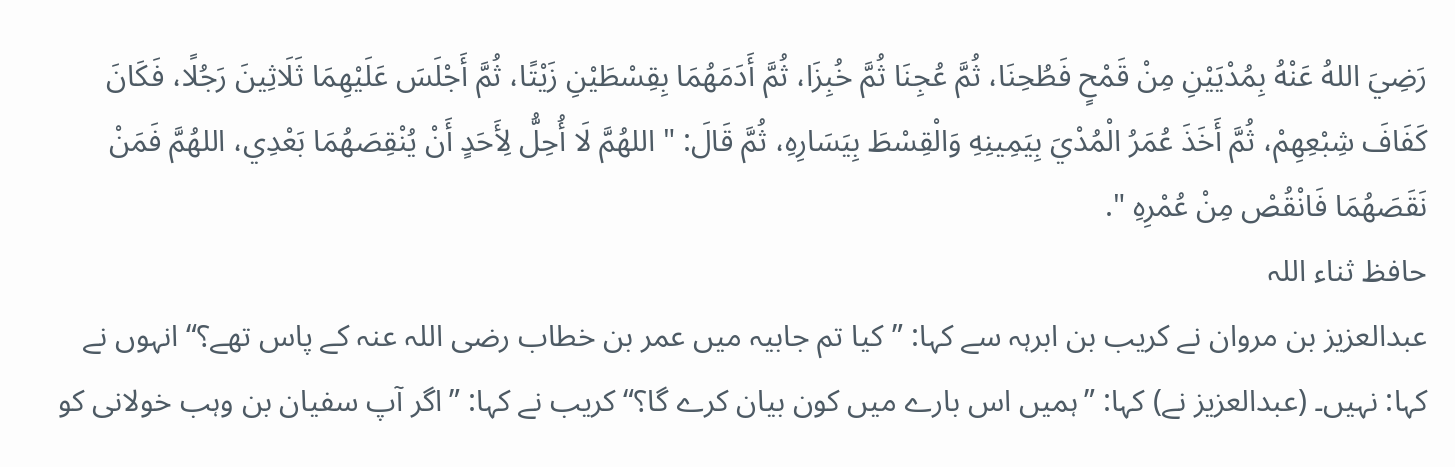رَضِيَ اللهُ عَنْهُ بِمُدْيَيْنِ مِنْ قَمْحٍ فَطُحِنَا، ثُمَّ عُجِنَا ثُمَّ خُبِزَا، ثُمَّ أَدَمَهُمَا بِقِسْطَيْنِ زَيْتًا، ثُمَّ أَجْلَسَ عَلَيْهِمَا ثَلَاثِينَ رَجُلًا، فَكَانَ كَفَافَ شِبْعِهِمْ، ثُمَّ أَخَذَ عُمَرُ الْمُدْيَ بِيَمِينِهِ وَالْقِسْطَ بِيَسَارِهِ، ثُمَّ قَالَ: " اللهُمَّ لَا أُحِلُّ لِأَحَدٍ أَنْ يُنْقِصَهُمَا بَعْدِي، اللهُمَّ فَمَنْ نَقَصَهُمَا فَانْقُصْ مِنْ عُمْرِهِ ".
حافظ ثناء اللہ
عبدالعزیز بن مروان نے کریب بن ابرہہ سے کہا: ”کیا تم جابیہ میں عمر بن خطاب رضی اللہ عنہ کے پاس تھے؟“ انہوں نے کہا: نہیں۔ (عبدالعزیز نے) کہا: ”ہمیں اس بارے میں کون بیان کرے گا؟“ کریب نے کہا: ”اگر آپ سفیان بن وہب خولانی کو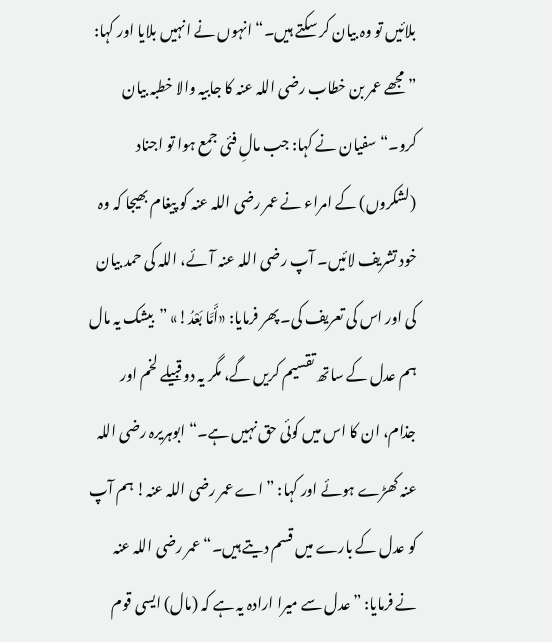بلائیں تو وہ بیان کر سکتے ہیں۔“ انہوں نے انہیں بلایا اور کہا: ”مجھے عمر بن خطاب رضی اللہ عنہ کا جابیہ والا خطبہ بیان کرو۔“ سفیان نے کہا: جب مالِ فئی جمع ہوا تو اجناد (لشکروں) کے امراء نے عمر رضی اللہ عنہ کو پیغام بھیجا کہ وہ خود تشریف لائیں۔ آپ رضی اللہ عنہ آئے، اللہ کی حمد بیان کی اور اس کی تعریف کی۔ پھر فرمایا: «أَمَّا بَعْدُ!» ”بیشک یہ مال ہم عدل کے ساتھ تقسیم کریں گے، مگر یہ دو قبیلے لخم اور جذام، ان کا اس میں کوئی حق نہیں ہے۔“ ابوہریرہ رضی اللہ عنہ کھڑے ہوئے اور کہا: ”اے عمر رضی اللہ عنہ! ہم آپ کو عدل کے بارے میں قسم دیتے ہیں۔“ عمر رضی اللہ عنہ نے فرمایا: ”عدل سے میرا ارادہ یہ ہے کہ (مال) ایسی قوم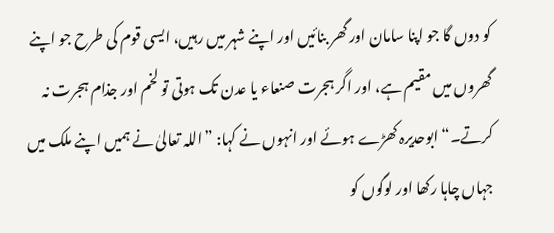کو دوں گا جو اپنا سامان اور گھر بنائیں اور اپنے شہر میں رہیں، ایسی قوم کی طرح جو اپنے گھروں میں مقیم ہے، اور اگر ہجرت صنعاء یا عدن تک ہوتی تو لخم اور جذام ہجرت نہ کرتے۔“ ابوحدیرہ کھڑے ہوئے اور انہوں نے کہا: ”اللہ تعالیٰ نے ہمیں اپنے ملک میں جہاں چاہا رکھا اور لوگوں کو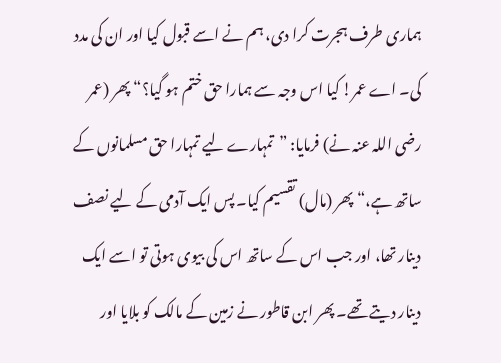ہماری طرف ہجرت کرا دی، ہم نے اسے قبول کیا اور ان کی مدد کی۔ اے عمر! کیا اس وجہ سے ہمارا حق ختم ہو گیا؟“ پھر (عمر رضی اللہ عنہ نے) فرمایا: ”تمہارے لیے تمہارا حق مسلمانوں کے ساتھ ہے،“ پھر (مال) تقسیم کیا۔ پس ایک آدمی کے لیے نصف دینار تھا، اور جب اس کے ساتھ اس کی بیوی ہوتی تو اسے ایک دینار دیتے تھے۔ پھر ابن قاطور نے زمین کے مالک کو بلایا اور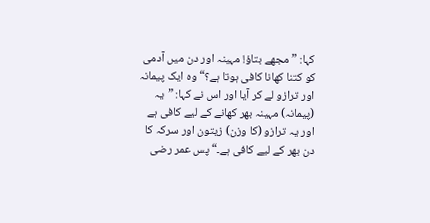کہا: ”مجھے بتاؤ! مہینہ اور دن میں آدمی کو کتنا کھانا کافی ہوتا ہے؟“ وہ ایک پیمانہ اور ترازو لے کر آیا اور اس نے کہا: ”یہ (پیمانہ) مہینہ بھر کھانے کے لیے کافی ہے اور یہ ترازو (کا وزن) زیتون اور سرکہ کا دن بھر کے لیے کافی ہے۔“ پس عمر رضی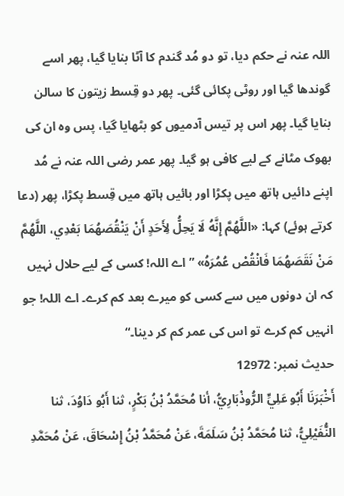اللہ عنہ نے حکم دیا، تو دو مُد گندم کا آٹا بنایا گیا، پھر اسے گوندھا گیا اور روٹی پکائی گئی۔ پھر دو قِسط زیتون کا سالن بنایا گیا۔ پھر اس پر تیس آدمیوں کو بٹھایا گیا، پس وہ ان کی بھوک مٹانے کے لیے کافی ہو گیا۔ پھر عمر رضی اللہ عنہ نے مُد اپنے دائیں ہاتھ میں پکڑا اور بائیں ہاتھ میں قِسط پکڑا، پھر (دعا کرتے ہوئے) کہا: «اللَّهُمَّ إِنَّهُ لَا يَحِلُّ لِأَحَدٍ أَنْ يَنْقُصَهُمَا بَعْدِي، اللَّهُمَّ مَنْ نَقَصَهُمَا فَانْقُصْ عُمُرَهُ» ”اے اللہ! کسی کے لیے حلال نہیں کہ ان دونوں میں سے کسی کو میرے بعد کم کرے۔ اے اللہ! جو انہیں کم کرے تو اس کی عمر کم کر دینا۔“
حدیث نمبر: 12972
أَخْبَرَنَا أَبُو عَلِيٍّ الرُّوذْبَارِيُّ، أنا مُحَمَّدُ بْنُ بَكْرٍ، ثنا أَبُو دَاوُدَ، ثنا النُّفَيْلِيُّ، ثنا مُحَمَّدُ بْنُ سَلَمَةَ، عَنْ مُحَمَّدُ بْنُ إِسْحَاقَ، عَنْ مُحَمَّدِ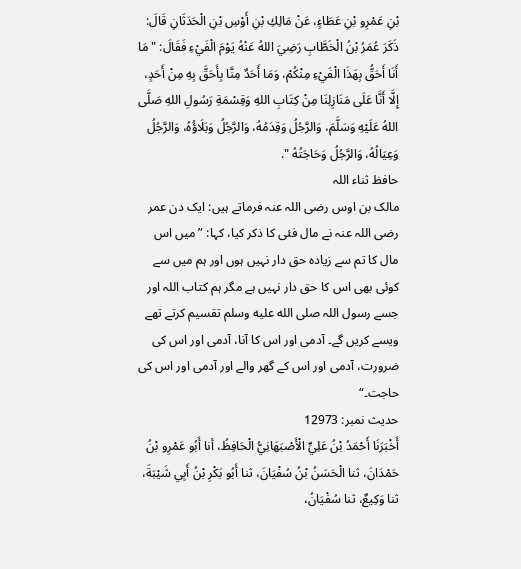بْنِ عَمْرِو بْنِ عَطَاءٍ، عَنْ مَالِكِ بْنِ أَوْسِ بْنِ الْحَدَثَانِ قَالَ: ذَكَرَ عُمَرُ بْنُ الْخَطَّابِ رَضِيَ اللهُ عَنْهُ يَوْمَ الْفَيْءِ فَقَالَ: " مَا أَنَا أَحَقُّ بِهَذَا الْفَيْءِ مِنْكُمْ، وَمَا أَحَدٌ مِنَّا بِأَحَقَّ بِهِ مِنْ أَحَدٍ، إِلَّا أَنَّا عَلَى مَنَازِلِنَا مِنْ كِتَابِ اللهِ وَقِسْمَةِ رَسُولِ اللهِ صَلَّى اللهُ عَلَيْهِ وَسَلَّمَ، وَالرَّجُلُ وَقِدَمُهُ، وَالرَّجُلُ وَبَلَاؤُهُ، وَالرَّجُلُ وَعِيَالُهُ، وَالرَّجُلُ وَحَاجَتُهُ ".
حافظ ثناء اللہ
مالک بن اوس رضی اللہ عنہ فرماتے ہیں: ایک دن عمر رضی اللہ عنہ نے مال فئی کا ذکر کیا، کہا: ”میں اس مال کا تم سے زیادہ حق دار نہیں ہوں اور ہم میں سے کوئی بھی اس کا حق دار نہیں ہے مگر ہم کتاب اللہ اور جسے رسول اللہ صلى الله عليه وسلم تقسیم کرتے تھے ویسے کریں گے۔ آدمی اور اس کا آنا، آدمی اور اس کی ضرورت، آدمی اور اس کے گھر والے اور آدمی اور اس کی حاجت۔“
حدیث نمبر: 12973
أَخْبَرَنَا أَحْمَدُ بْنُ عَلِيٍّ الْأَصْبَهَانِيُّ الْحَافِظُ، أنا أَبُو عَمْرِو بْنُ حَمْدَانَ، ثنا الْحَسَنُ بْنُ سُفْيَانَ، ثنا أَبُو بَكْرِ بْنُ أَبِي شَيْبَةَ، ثنا وَكِيعٌ، ثنا سُفْيَانُ،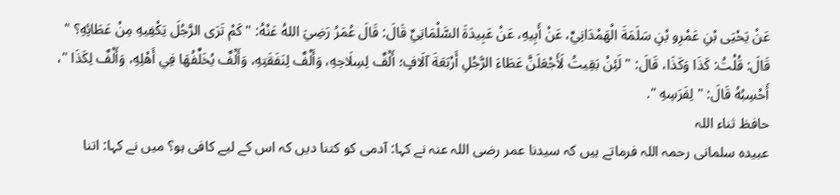عَنْ يَحْيَى بْنِ عَمْرِو بْنِ سَلَمَةَ الْهَمْدَانِيِّ، عَنْ أَبِيهِ، عَنْ عَبِيدَةَ السَّلْمَانِيِّ قَالَ: قَالَ عُمَرُ رَضِيَ اللهُ عَنْهُ: " كَمْ تَرَى الرَّجُلَ يَكْفِيهِ مِنْ عَطَائِهِ؟ " قَالَ: قُلْتُ: كَذَا وَكَذَا، قَالَ: " لَئِنْ بَقِيتُ لَأَجْعَلَنَّ عَطَاءَ الرَّجُلِ أَرْبَعَةَ آلَافٍ؛ أَلْفٌ لِسِلَاحِهِ، وَأَلْفٌ لِنَفَقَتِهِ، وَأَلْفٌ يُخَلِّفُهَا فِي أَهْلِهِ، وَأَلْفٌ لِكَذَا "، أَحْسِبُهُ قَالَ: " لِفَرَسِهِ ".
حافظ ثناء اللہ
عبیدہ سلمانی رحمہ اللہ فرماتے ہیں کہ سیدنا عمر رضی اللہ عنہ نے کہا: آدمی کو کتنا دیں کہ اس کے لیے کافی ہو؟ میں نے کہا: اتنا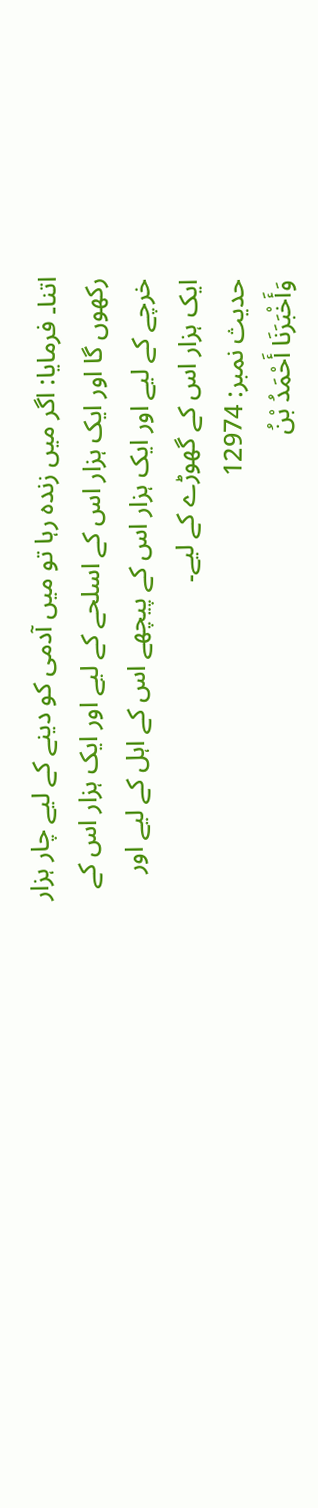اتنا۔ فرمایا: اگر میں زندہ رہا تو میں آدمی کو دینے کے لیے چار ہزار رکھوں گا اور ایک ہزار اس کے اسلحے کے لیے اور ایک ہزار اس کے خرچے کے لیے اور ایک ہزار اس کے پیچھے اس کے اہل کے لیے اور ایک ہزار اس کے گھوڑے کے لیے۔
حدیث نمبر: 12974
وَأَخْبَرَنَا أَحْمَدُ بْنُ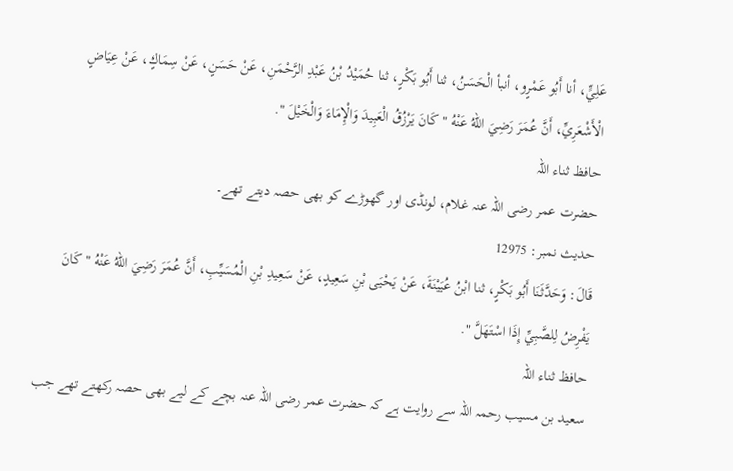عَلِيٍّ، أنا أَبُو عَمْرٍو، أنبأ الْحَسَنُ، ثنا أَبُو بَكْرٍ، ثنا حُمَيْدُ بْنُ عَبْدِ الرَّحْمَنِ، عَنْ حَسَنٍ، عَنْ سِمَاكٍ، عَنْ عِيَاضٍ الْأَشْعَرِيِّ، أَنَّ عُمَرَ رَضِيَ اللهُ عَنْهُ " كَانَ يَرْزُقُ الْعَبِيدَ وَالْإِمَاءَ وَالْخَيْلَ ".
حافظ ثناء اللہ
حضرت عمر رضی اللہ عنہ غلام، لونڈی اور گھوڑے کو بھی حصہ دیتے تھے۔
حدیث نمبر: 12975
قَالَ: وَحَدَّثَنَا أَبُو بَكْرٍ، ثنا ابْنُ عُيَيْنَةَ، عَنْ يَحْيَى بْنِ سَعِيدٍ، عَنْ سَعِيدِ بْنِ الْمُسَيِّبِ، أَنَّ عُمَرَ رَضِيَ اللهُ عَنْهُ " كَانَ يَفْرِضُ لِلصَّبِيِّ إِذَا اسْتَهَلَّ ".
حافظ ثناء اللہ
سعید بن مسیب رحمہ اللہ سے روایت ہے کہ حضرت عمر رضی اللہ عنہ بچے کے لیے بھی حصہ رکھتے تھے جب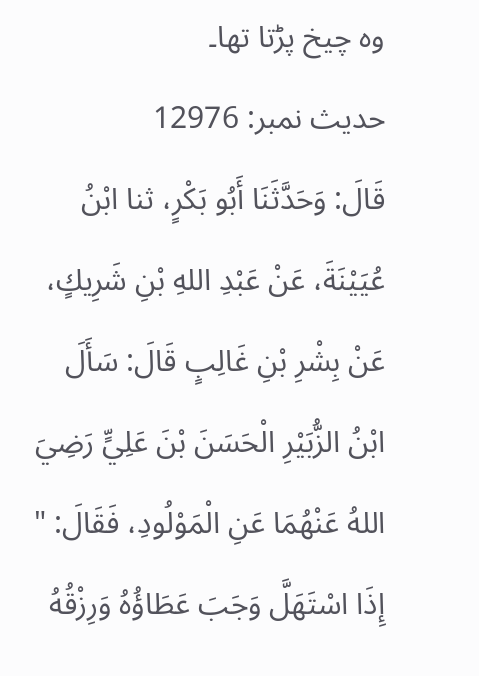وہ چیخ پڑتا تھا۔
حدیث نمبر: 12976
قَالَ: وَحَدَّثَنَا أَبُو بَكْرٍ، ثنا ابْنُ عُيَيْنَةَ، عَنْ عَبْدِ اللهِ بْنِ شَرِيكٍ، عَنْ بِشْرِ بْنِ غَالِبٍ قَالَ: سَأَلَ ابْنُ الزُّبَيْرِ الْحَسَنَ بْنَ عَلِيٍّ رَضِيَ اللهُ عَنْهُمَا عَنِ الْمَوْلُودِ، فَقَالَ: " إِذَا اسْتَهَلَّ وَجَبَ عَطَاؤُهُ وَرِزْقُهُ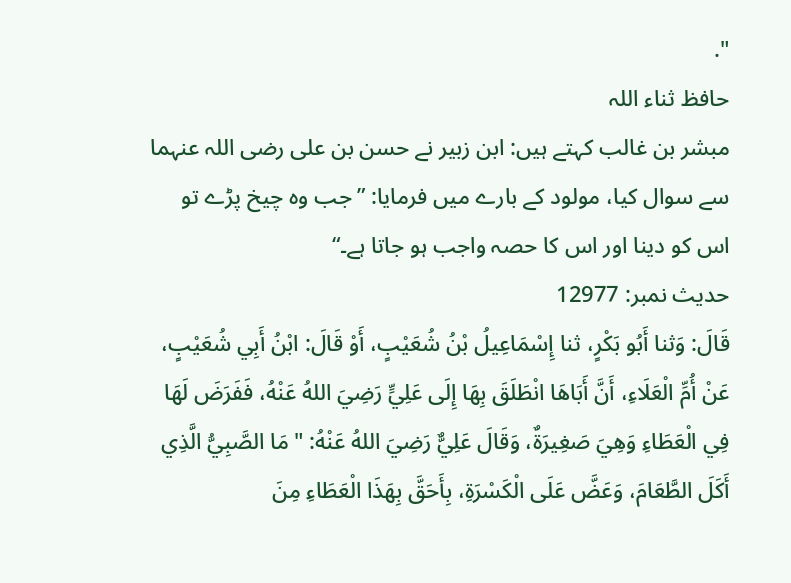".
حافظ ثناء اللہ
مبشر بن غالب کہتے ہیں: ابن زبیر نے حسن بن علی رضی اللہ عنہما سے سوال کیا، مولود کے بارے میں فرمایا: ”جب وہ چیخ پڑے تو اس کو دینا اور اس کا حصہ واجب ہو جاتا ہے۔“
حدیث نمبر: 12977
قَالَ: وَثنا أَبُو بَكْرٍ، ثنا إِسْمَاعِيلُ بْنُ شُعَيْبٍ، أَوْ قَالَ: ابْنُ أَبِي شُعَيْبٍ، عَنْ أُمِّ الْعَلَاءِ، أَنَّ أَبَاهَا انْطَلَقَ بِهَا إِلَى عَلِيٍّ رَضِيَ اللهُ عَنْهُ، فَفَرَضَ لَهَا فِي الْعَطَاءِ وَهِيَ صَغِيرَةٌ، وَقَالَ عَلِيٌّ رَضِيَ اللهُ عَنْهُ: " مَا الصَّبِيُّ الَّذِي أَكَلَ الطَّعَامَ، وَعَضَّ عَلَى الْكَسْرَةِ، بِأَحَقَّ بِهَذَا الْعَطَاءِ مِنَ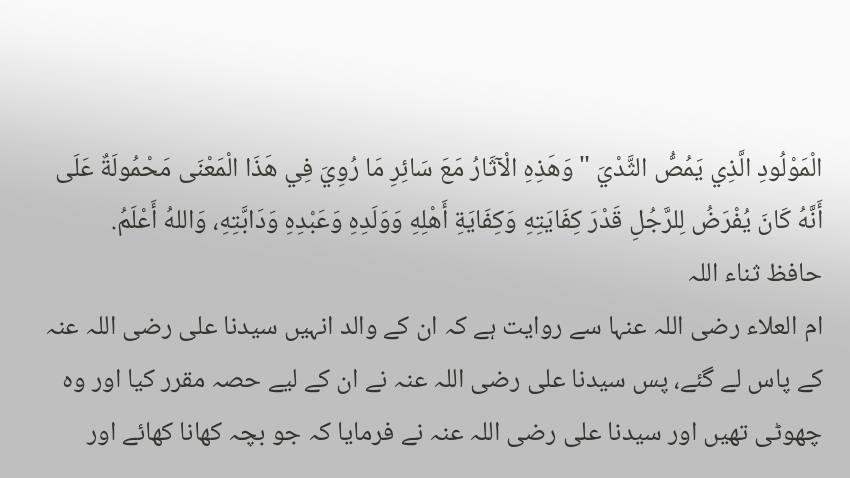الْمَوْلُودِ الَّذِي يَمُصُّ الثَّدْيَ " وَهَذِهِ الْآثَارُ مَعَ سَائِرِ مَا رُوِيَ فِي هَذَا الْمَعْنَى مَحْمُولَةٌ عَلَى أَنَّهُ كَانَ يُفْرَضُ لِلرَّجُلِ قَدْرَ كِفَايَتِهِ وَكِفَايَةِ أَهْلِهِ وَوَلَدِهِ وَعَبْدِهِ وَدَابَّتِهِ، وَاللهُ أَعْلَمُ.
حافظ ثناء اللہ
ام العلاء رضی اللہ عنہا سے روایت ہے کہ ان کے والد انہیں سیدنا علی رضی اللہ عنہ کے پاس لے گئے، پس سیدنا علی رضی اللہ عنہ نے ان کے لیے حصہ مقرر کیا اور وہ چھوٹی تھیں اور سیدنا علی رضی اللہ عنہ نے فرمایا کہ جو بچہ کھانا کھائے اور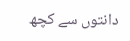دانتوں سے کچھ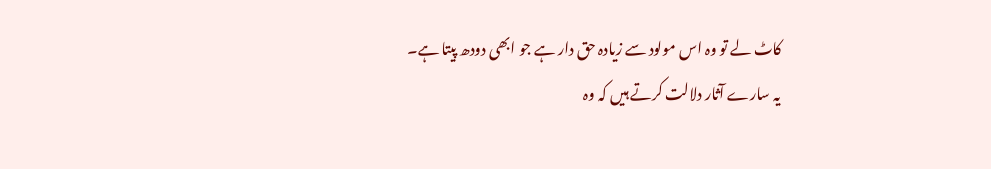کاٹ لے تو وہ اس مولود سے زیادہ حق دار ہے جو ابھی دودھ پیتا ہے۔
یہ سارے آثار دلالت کرتے ہیں کہ وہ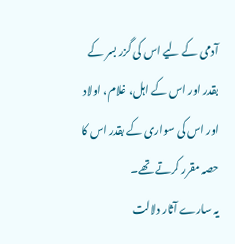آدمی کے لیے اس کی گزر بسر کے بقدر اور اس کے اہل، غلام، اولاد اور اس کی سواری کے بقدر اس کا حصہ مقرر کرتے تھے۔
یہ سارے آثار دلالت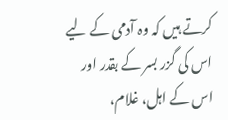کرتے ہیں کہ وہ آدمی کے لیے اس کی گزر بسر کے بقدر اور اس کے اہل، غلام،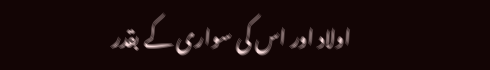اولاد اور اس کی سواری کے بقدر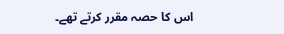اس کا حصہ مقرر کرتے تھے۔